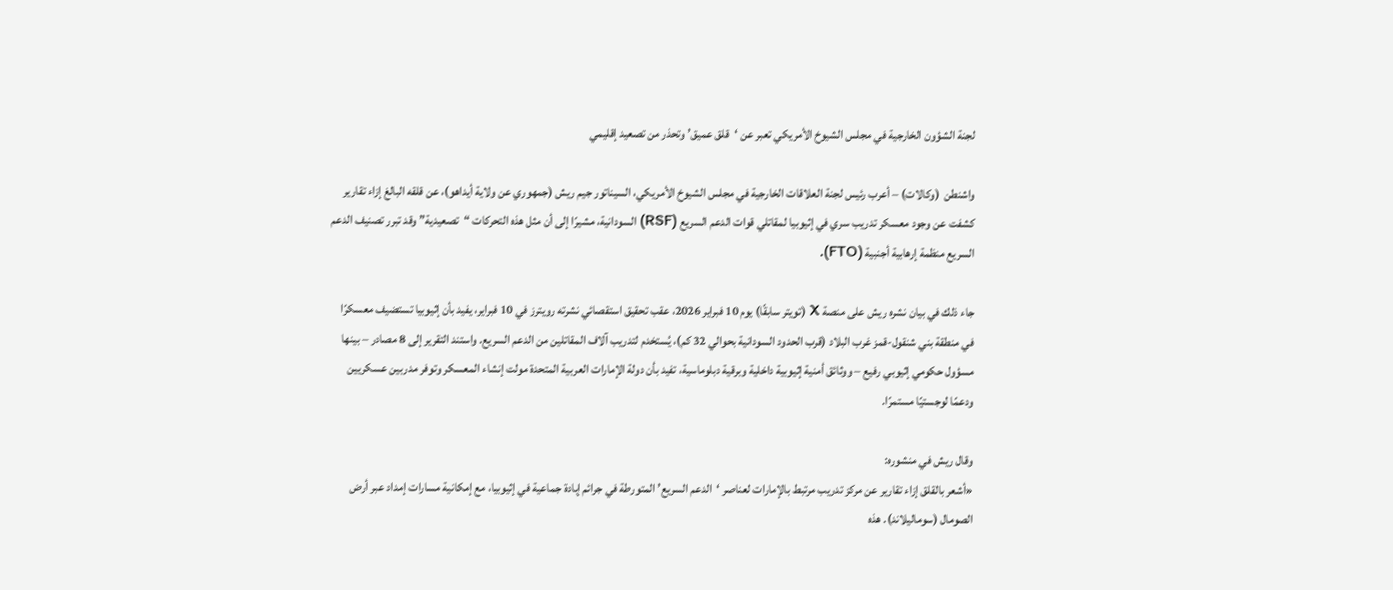لجنة الشؤون الخارجية في مجلس الشيوخ الأمريكي تعبر عن ‘قلق عميق’ وتحذر من تصعيد إقليمي

واشنطن  (وكالات) – أعرب رئيس لجنة العلاقات الخارجية في مجلس الشيوخ الأمريكي، السيناتور جيم ريش (جمهوري عن ولاية أيداهو)، عن قلقه البالغ إزاء تقارير كشفت عن وجود معسكر تدريب سري في إثيوبيا لمقاتلي قوات الدعم السريع (RSF) السودانية، مشيرًا إلى أن مثل هذه التحركات “تصعيدية” وقد تبرر تصنيف الدعم السريع منظمة إرهابية أجنبية (FTO).

جاء ذلك في بيان نشره ريش على منصة X (تويتر سابقًا) يوم 10 فبراير 2026، عقب تحقيق استقصائي نشرته رويترز في 10 فبراير، يفيد بأن إثيوبيا تستضيف معسكرًا في منطقة بني شنقول-قمز غرب البلاد (قرب الحدود السودانية بحوالي 32 كم)، يُستخدم لتدريب آلاف المقاتلين من الدعم السريع. واستند التقرير إلى 8 مصادر – بينها مسؤول حكومي إثيوبي رفيع – ووثائق أمنية إثيوبية داخلية وبرقية دبلوماسية، تفيد بأن دولة الإمارات العربية المتحدة مولت إنشاء المعسكر وتوفر مدربين عسكريين ودعمًا لوجستيًا مستمرًا.

وقال ريش في منشوره:
«أشعر بالقلق إزاء تقارير عن مركز تدريب مرتبط بالإمارات لعناصر ‘الدعم السريع’ المتورطة في جرائم إبادة جماعية في إثيوبيا، مع إمكانية مسارات إمداد عبر أرض الصومال (سوماليلاند). هذه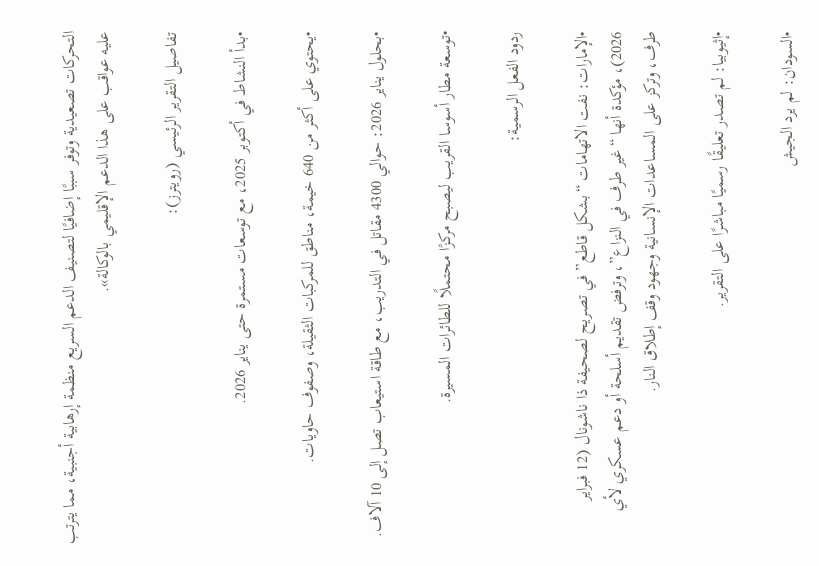التحركات تصعيدية وتوفر سببًا إضافيًا لتصنيف الدعم السريع منظمة إرهابية أجنبية، مما يترتب عليه عواقب على هذا الدعم الإقليمي بالوكالة».

تفاصيل التقرير الرئيسي (رويترز):

•بدأ النشاط في أكتوبر 2025، مع توسعات مستمرة حتى يناير 2026.

•يحتوي على أكثر من 640 خيمة، مناطق للمركبات الثقيلة، وصفوف حاويات.

•بحلول يناير 2026: حوالي 4300 مقاتل في التدريب، مع طاقة استيعاب تصل إلى 10 آلاف.

•توسعة مطار أسوسا القريب ليصبح مركزًا محتملًا للطائرات المسيرة.

ردود الفعل الرسمية:

•الإمارات: نفت الاتهامات “بشكل قاطع” في تصريح لصحيفة ذا ناشونال (12 فبراير 2026)، مؤكدة أنها “غير طرف في النزاع”، وترفض تقديم أسلحة أو دعم عسكري لأي طرف، وتركز على المساعدات الإنسانية وجهود وقف إطلاق النار.

•إثيوبيا: لم تصدر تعليقًا رسميًا مباشرًا على التقرير.

•السودان: لم يرد الجيش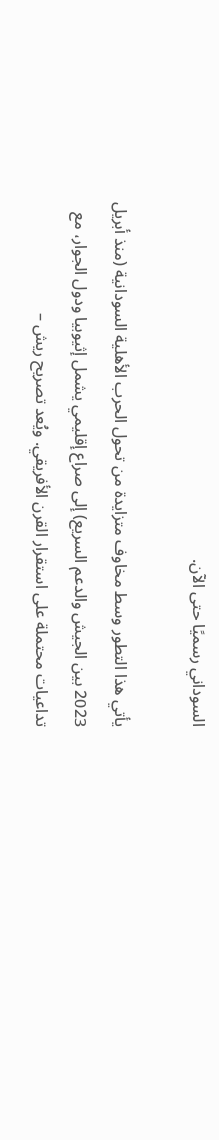السوداني رسميًا حتى الآن.

يأتي هذا التطور وسط مخاوف متزايدة من تحول الحرب الأهلية السودانية (منذ أبريل 2023 بين الجيش والدعم السريع) إلى صراع إقليمي يشمل إثيوبيا ودول الجوار، مع تداعيات محتملة على استقرار القرن الأفريقي. ويُعد تصريح ريش –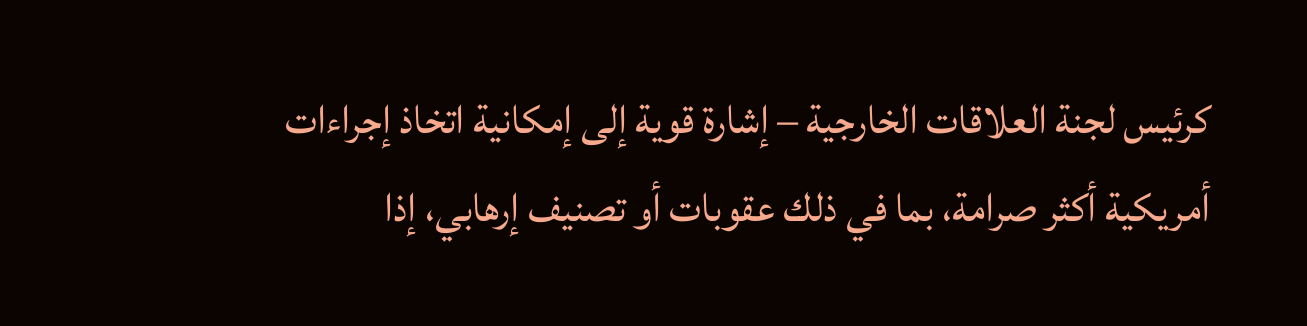كرئيس لجنة العلاقات الخارجية – إشارة قوية إلى إمكانية اتخاذ إجراءات أمريكية أكثر صرامة، بما في ذلك عقوبات أو تصنيف إرهابي، إذا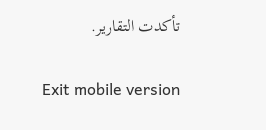تأكدت التقارير.

Exit mobile version